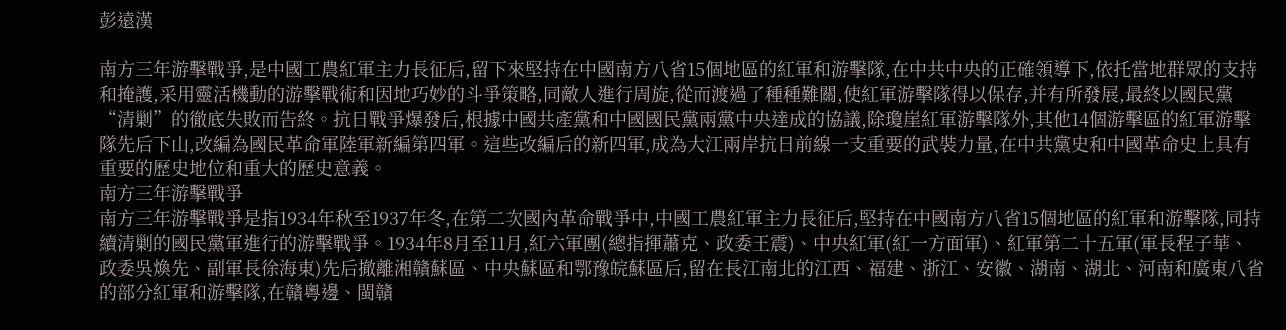彭遠漢

南方三年游擊戰爭,是中國工農紅軍主力長征后,留下來堅持在中國南方八省15個地區的紅軍和游擊隊,在中共中央的正確領導下,依托當地群眾的支持和掩護,采用靈活機動的游擊戰術和因地巧妙的斗爭策略,同敵人進行周旋,從而渡過了種種難關,使紅軍游擊隊得以保存,并有所發展,最終以國民黨“清剿”的徹底失敗而告終。抗日戰爭爆發后,根據中國共產黨和中國國民黨兩黨中央達成的協議,除瓊崖紅軍游擊隊外,其他14個游擊區的紅軍游擊隊先后下山,改編為國民革命軍陸軍新編第四軍。這些改編后的新四軍,成為大江兩岸抗日前線一支重要的武裝力量,在中共黨史和中國革命史上具有重要的歷史地位和重大的歷史意義。
南方三年游擊戰爭
南方三年游擊戰爭是指1934年秋至1937年冬,在第二次國內革命戰爭中,中國工農紅軍主力長征后,堅持在中國南方八省15個地區的紅軍和游擊隊,同持續清剿的國民黨軍進行的游擊戰爭。1934年8月至11月,紅六軍團(總指揮蕭克、政委王震)、中央紅軍(紅一方面軍)、紅軍第二十五軍(軍長程子華、政委吳煥先、副軍長徐海東)先后撤離湘贛蘇區、中央蘇區和鄂豫皖蘇區后,留在長江南北的江西、福建、浙江、安徽、湖南、湖北、河南和廣東八省的部分紅軍和游擊隊,在贛粵邊、閩贛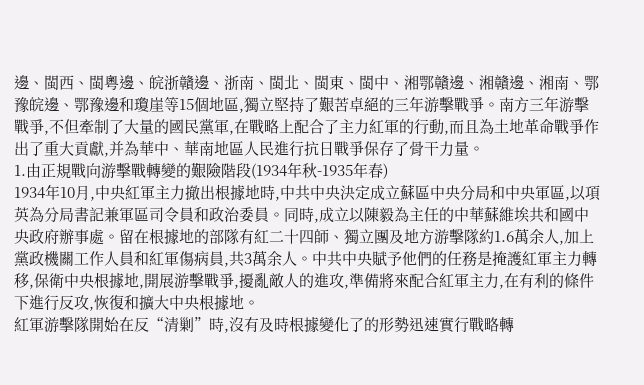邊、閩西、閩粵邊、皖浙贛邊、浙南、閩北、閩東、閩中、湘鄂贛邊、湘贛邊、湘南、鄂豫皖邊、鄂豫邊和瓊崖等15個地區,獨立堅持了艱苦卓絕的三年游擊戰爭。南方三年游擊戰爭,不但牽制了大量的國民黨軍,在戰略上配合了主力紅軍的行動,而且為土地革命戰爭作出了重大貢獻,并為華中、華南地區人民進行抗日戰爭保存了骨干力量。
1.由正規戰向游擊戰轉變的艱險階段(1934年秋-1935年春)
1934年10月,中央紅軍主力撤出根據地時,中共中央決定成立蘇區中央分局和中央軍區,以項英為分局書記兼軍區司令員和政治委員。同時,成立以陳毅為主任的中華蘇維埃共和國中央政府辦事處。留在根據地的部隊有紅二十四師、獨立團及地方游擊隊約1.6萬余人,加上黨政機關工作人員和紅軍傷病員,共3萬余人。中共中央賦予他們的任務是掩護紅軍主力轉移,保衛中央根據地,開展游擊戰爭,擾亂敵人的進攻,準備將來配合紅軍主力,在有利的條件下進行反攻,恢復和擴大中央根據地。
紅軍游擊隊開始在反“清剿”時,沒有及時根據變化了的形勢迅速實行戰略轉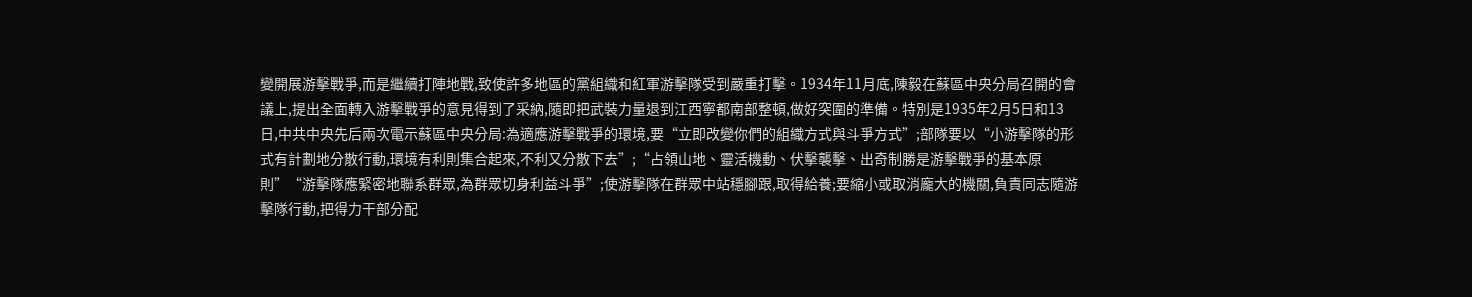變開展游擊戰爭,而是繼續打陣地戰,致使許多地區的黨組織和紅軍游擊隊受到嚴重打擊。1934年11月底,陳毅在蘇區中央分局召開的會議上,提出全面轉入游擊戰爭的意見得到了采納,隨即把武裝力量退到江西寧都南部整頓,做好突圍的準備。特別是1935年2月5日和13日,中共中央先后兩次電示蘇區中央分局:為適應游擊戰爭的環境,要“立即改變你們的組織方式與斗爭方式”;部隊要以“小游擊隊的形式有計劃地分散行動,環境有利則集合起來,不利又分散下去”;“占領山地、靈活機動、伏擊襲擊、出奇制勝是游擊戰爭的基本原則”“游擊隊應緊密地聯系群眾,為群眾切身利益斗爭”;使游擊隊在群眾中站穩腳跟,取得給養;要縮小或取消龐大的機關,負責同志隨游擊隊行動,把得力干部分配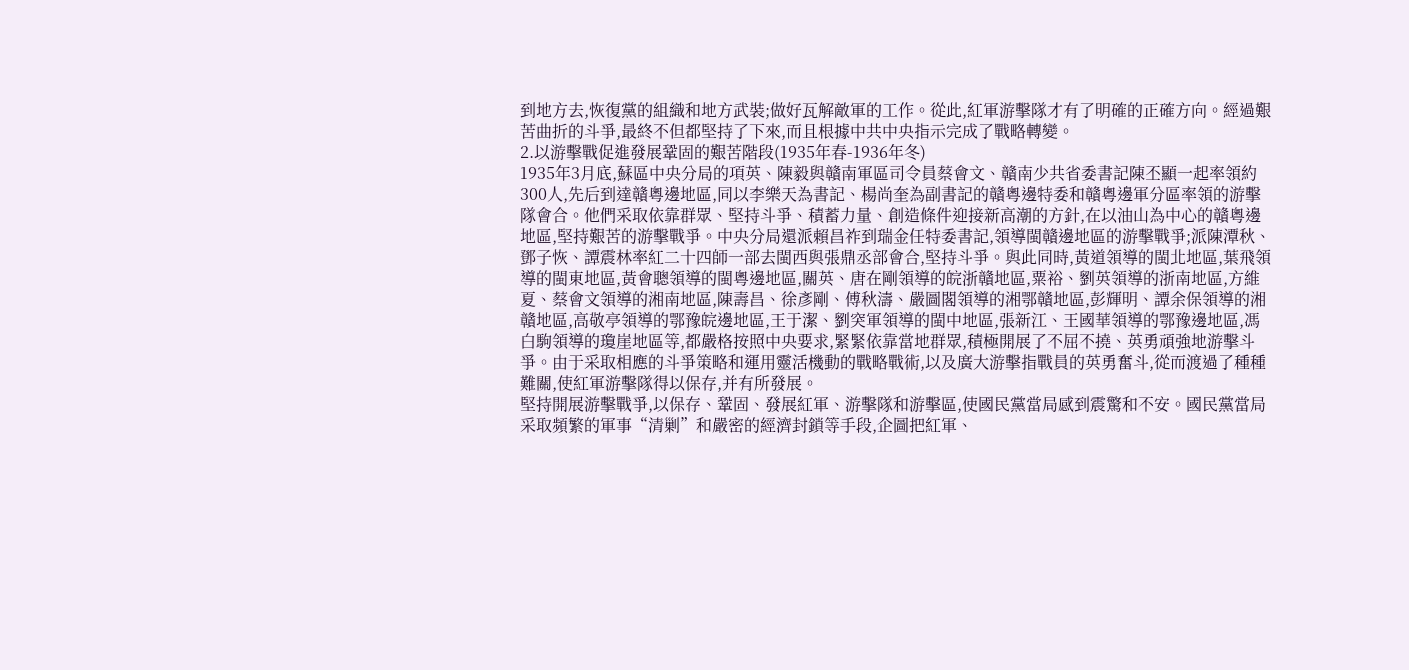到地方去,恢復黨的組織和地方武裝;做好瓦解敵軍的工作。從此,紅軍游擊隊才有了明確的正確方向。經過艱苦曲折的斗爭,最終不但都堅持了下來,而且根據中共中央指示完成了戰略轉變。
2.以游擊戰促進發展鞏固的艱苦階段(1935年春-1936年冬)
1935年3月底,蘇區中央分局的項英、陳毅與贛南軍區司令員蔡會文、贛南少共省委書記陳丕顯一起率領約300人,先后到達贛粵邊地區,同以李樂天為書記、楊尚奎為副書記的贛粵邊特委和贛粵邊軍分區率領的游擊隊會合。他們采取依靠群眾、堅持斗爭、積蓄力量、創造條件迎接新高潮的方針,在以油山為中心的贛粵邊地區,堅持艱苦的游擊戰爭。中央分局還派賴昌祚到瑞金任特委書記,領導閩贛邊地區的游擊戰爭;派陳潭秋、鄧子恢、譚震林率紅二十四師一部去閩西與張鼎丞部會合,堅持斗爭。與此同時,黃道領導的閩北地區,葉飛領導的閩東地區,黃會聰領導的閩粵邊地區,關英、唐在剛領導的皖浙贛地區,粟裕、劉英領導的浙南地區,方維夏、蔡會文領導的湘南地區,陳壽昌、徐彥剛、傅秋濤、嚴圖閣領導的湘鄂贛地區,彭輝明、譚余保領導的湘贛地區,高敬亭領導的鄂豫皖邊地區,王于潔、劉突軍領導的閩中地區,張新江、王國華領導的鄂豫邊地區,馮白駒領導的瓊崖地區等,都嚴格按照中央要求,緊緊依靠當地群眾,積極開展了不屈不撓、英勇頑強地游擊斗爭。由于采取相應的斗爭策略和運用靈活機動的戰略戰術,以及廣大游擊指戰員的英勇奮斗,從而渡過了種種難關,使紅軍游擊隊得以保存,并有所發展。
堅持開展游擊戰爭,以保存、鞏固、發展紅軍、游擊隊和游擊區,使國民黨當局感到震驚和不安。國民黨當局采取頻繁的軍事“清剿”和嚴密的經濟封鎖等手段,企圖把紅軍、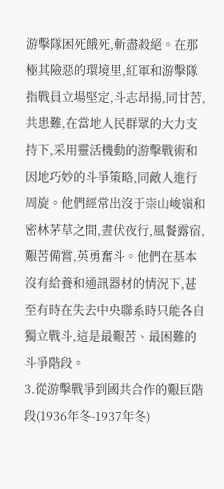游擊隊困死餓死,斬盡殺絕。在那極其險惡的環境里,紅軍和游擊隊指戰員立場堅定,斗志昂揚,同甘苦,共患難,在當地人民群眾的大力支持下,采用靈活機動的游擊戰術和因地巧妙的斗爭策略,同敵人進行周旋。他們經常出沒于崇山峻嶺和密林茅草之間,晝伏夜行,風餐露宿,艱苦備嘗,英勇奮斗。他們在基本沒有給養和通訊器材的情況下,甚至有時在失去中央聯系時只能各自獨立戰斗,這是最艱苦、最困難的斗爭階段。
3.從游擊戰爭到國共合作的艱巨階段(1936年冬-1937年冬)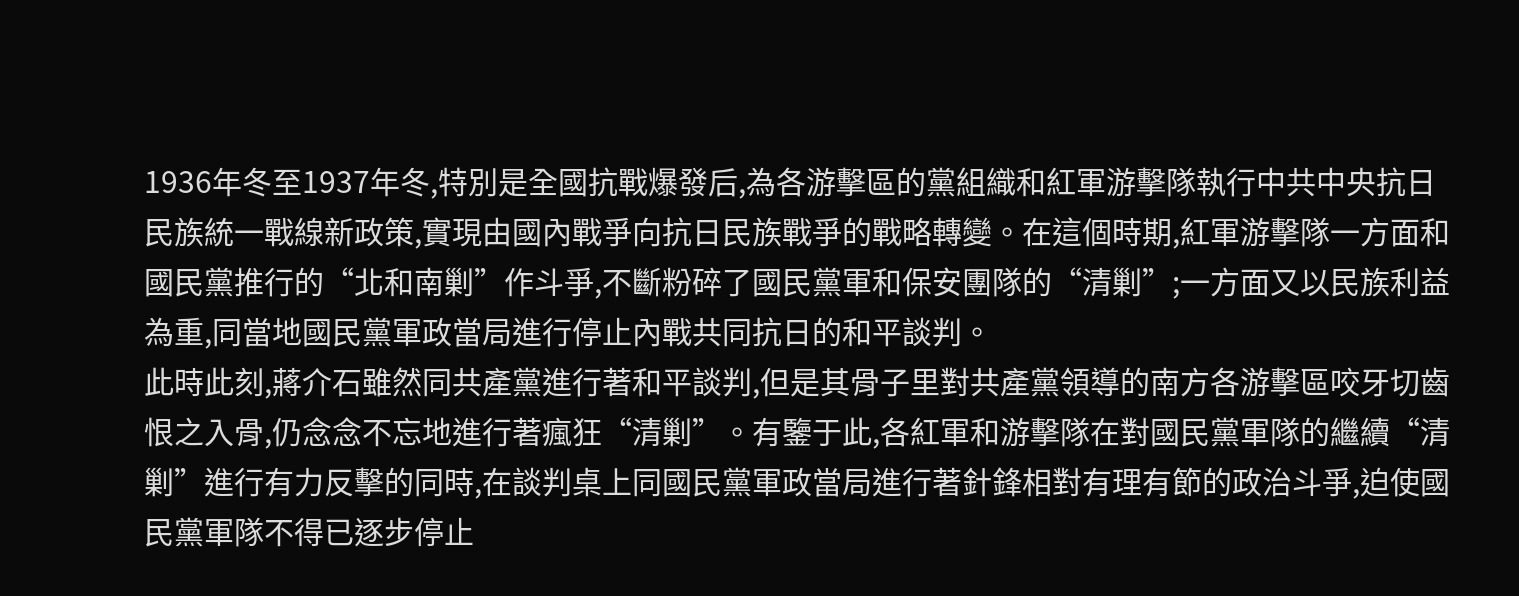1936年冬至1937年冬,特別是全國抗戰爆發后,為各游擊區的黨組織和紅軍游擊隊執行中共中央抗日民族統一戰線新政策,實現由國內戰爭向抗日民族戰爭的戰略轉變。在這個時期,紅軍游擊隊一方面和國民黨推行的“北和南剿”作斗爭,不斷粉碎了國民黨軍和保安團隊的“清剿”;一方面又以民族利益為重,同當地國民黨軍政當局進行停止內戰共同抗日的和平談判。
此時此刻,蔣介石雖然同共產黨進行著和平談判,但是其骨子里對共產黨領導的南方各游擊區咬牙切齒恨之入骨,仍念念不忘地進行著瘋狂“清剿”。有鑒于此,各紅軍和游擊隊在對國民黨軍隊的繼續“清剿”進行有力反擊的同時,在談判桌上同國民黨軍政當局進行著針鋒相對有理有節的政治斗爭,迫使國民黨軍隊不得已逐步停止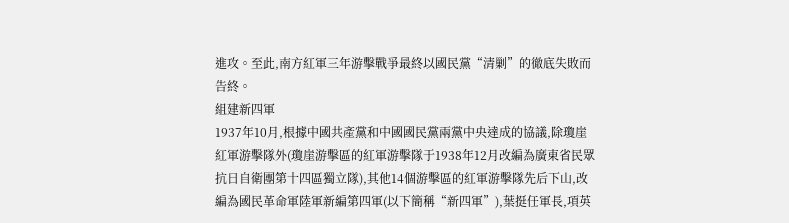進攻。至此,南方紅軍三年游擊戰爭最終以國民黨“清剿”的徹底失敗而告終。
組建新四軍
1937年10月,根據中國共產黨和中國國民黨兩黨中央達成的協議,除瓊崖紅軍游擊隊外(瓊崖游擊區的紅軍游擊隊于1938年12月改編為廣東省民眾抗日自衛團第十四區獨立隊),其他14個游擊區的紅軍游擊隊先后下山,改編為國民革命軍陸軍新編第四軍(以下簡稱“新四軍”),葉挺任軍長,項英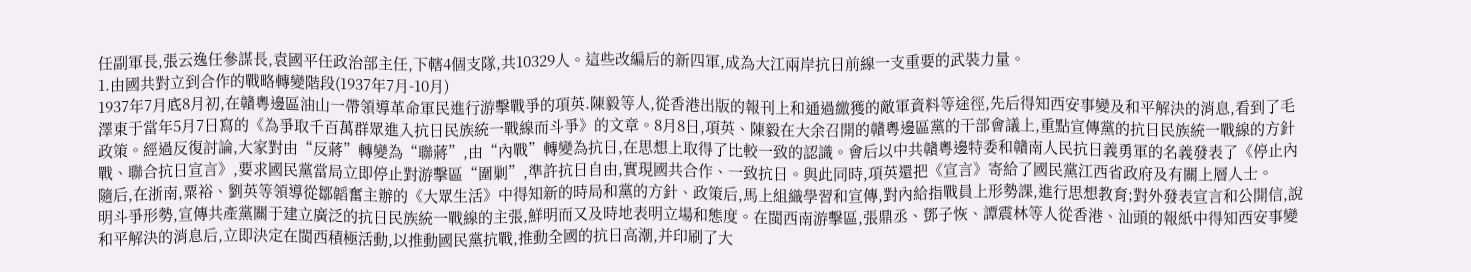任副軍長,張云逸任參謀長,袁國平任政治部主任,下轄4個支隊,共10329人。這些改編后的新四軍,成為大江兩岸抗日前線一支重要的武裝力量。
1.由國共對立到合作的戰略轉變階段(1937年7月-10月)
1937年7月底8月初,在贛粵邊區油山一帶領導革命軍民進行游擊戰爭的項英.陳毅等人,從香港出版的報刊上和通過繳獲的敵軍資料等途徑,先后得知西安事變及和平解決的消息,看到了毛澤東于當年5月7日寫的《為爭取千百萬群眾進入抗日民族統一戰線而斗爭》的文章。8月8日,項英、陳毅在大余召開的贛粵邊區黨的干部會議上,重點宣傳黨的抗日民族統一戰線的方針政策。經過反復討論,大家對由“反蔣”轉變為“聯蔣”,由“內戰”轉變為抗日,在思想上取得了比較一致的認識。會后以中共贛粵邊特委和贛南人民抗日義勇軍的名義發表了《停止內戰、聯合抗日宣言》,要求國民黨當局立即停止對游擊區“圍剿”,準許抗日自由,實現國共合作、一致抗日。與此同時,項英還把《宣言》寄給了國民黨江西省政府及有關上層人士。
隨后,在浙南,粟裕、劉英等領導從鄒韜奮主辦的《大眾生活》中得知新的時局和黨的方針、政策后,馬上組織學習和宣傳,對內給指戰員上形勢課,進行思想教育;對外發表宣言和公開信,說明斗爭形勢,宣傳共產黨關于建立廣泛的抗日民族統一戰線的主張,鮮明而又及時地表明立場和態度。在閩西南游擊區,張鼎丞、鄧子恢、譚震林等人從香港、汕頭的報紙中得知西安事變和平解決的消息后,立即決定在閩西積極活動,以推動國民黨抗戰,推動全國的抗日高潮,并印刷了大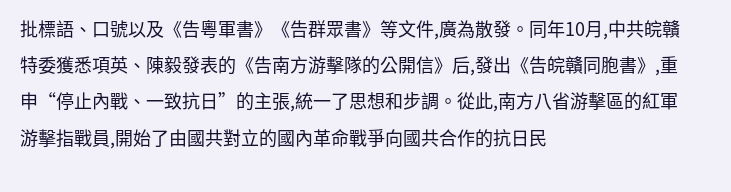批標語、口號以及《告粵軍書》《告群眾書》等文件,廣為散發。同年10月,中共皖贛特委獲悉項英、陳毅發表的《告南方游擊隊的公開信》后,發出《告皖贛同胞書》,重申“停止內戰、一致抗日”的主張,統一了思想和步調。從此,南方八省游擊區的紅軍游擊指戰員,開始了由國共對立的國內革命戰爭向國共合作的抗日民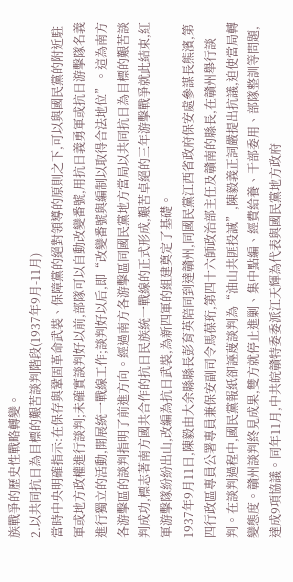族戰爭的歷史性戰略轉變。
2.以共同抗日為目標的艱苦談判階段(1937年9月-11月)
當時中央明確指示:在保存與鞏固革命武裝、保障黨的絕對領導的原則之下,可以與國民黨的附近駐軍或地方政權進行談判;未確實談判好以前,部隊可以自動改變番號,用抗日義勇軍或抗日游擊隊名義進行獨立的活動,開展統一戰線工作;談判好以后,即“改變番號與編制以取得合法地位”。這為南方各游擊區的談判指明了前進方向。經過南方各游擊區同國民黨地方當局以共同抗日為目標的艱苦談判成功,標志著南方國共合作的抗日民族統一戰線的正式形成,艱苦卓絕的三年游擊戰爭就此結束,紅軍游擊隊紛紛出山,改編為抗日武裝,為新四軍的組建奠定了基礎。
1937年9月11日,陳毅由大余縣縣長彭育英陪同到達贛州,同國民黨江西省政府保安處參謀長熊濱,第四行政區專員公署專員兼保安副司令馬葆珩,第四十六師政治部主任及贛南的縣長,在贛州舉行談判。在談判過程中,國民黨報紙卻誣蔑談判為“油山共匪投誠”,陳毅義正詞嚴提出抗議,迫使當局轉變態度。贛州談判終見成果,雙方就停止進剿、集中點編、經費給養、干部委用、部隊整訓等問題,達成9項協議。同年11月,中共皖贛特委委派江天輝為代表與國民黨地方政府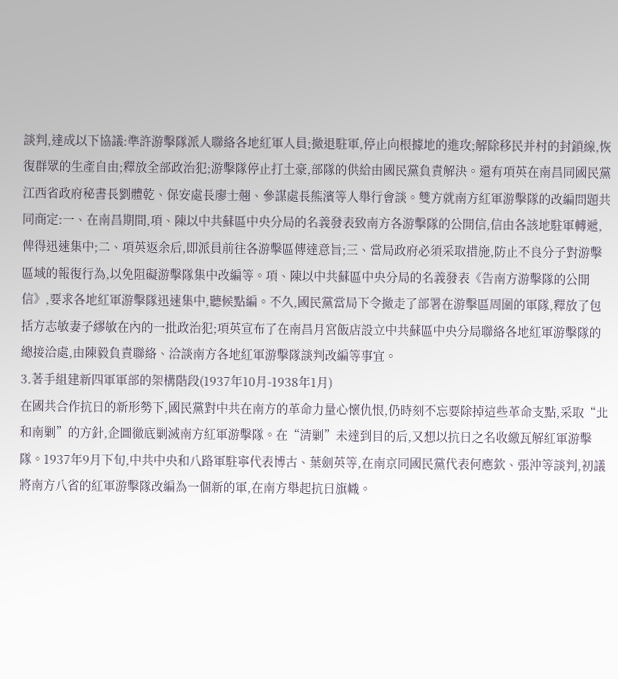談判,達成以下協議:準許游擊隊派人聯絡各地紅軍人員;撤退駐軍,停止向根據地的進攻;解除移民并村的封鎖線,恢復群眾的生產自由;釋放全部政治犯;游擊隊停止打土豪,部隊的供給由國民黨負責解決。還有項英在南昌同國民黨江西省政府秘書長劉體乾、保安處長廖士翹、參謀處長熊濱等人舉行會談。雙方就南方紅軍游擊隊的改編問題共同商定:一、在南昌期間,項、陳以中共蘇區中央分局的名義發表致南方各游擊隊的公開信,信由各該地駐軍轉遞,俾得迅速集中;二、項英返余后,即派員前往各游擊區傳達意旨;三、當局政府必須采取措施,防止不良分子對游擊區域的報復行為,以免阻礙游擊隊集中改編等。項、陳以中共蘇區中央分局的名義發表《告南方游擊隊的公開信》,要求各地紅軍游擊隊迅速集中,聽候點編。不久,國民黨當局下令撤走了部署在游擊區周圍的軍隊,釋放了包括方志敏妻子繆敏在內的一批政治犯;項英宣布了在南昌月宮飯店設立中共蘇區中央分局聯絡各地紅軍游擊隊的總接洽處,由陳毅負責聯絡、洽談南方各地紅軍游擊隊談判改編等事宜。
3.著手組建新四軍軍部的架構階段(1937年10月-1938年1月)
在國共合作抗日的新形勢下,國民黨對中共在南方的革命力量心懷仇恨,仍時刻不忘要除掉這些革命支點,采取“北和南剿”的方針,企圖徹底剿滅南方紅軍游擊隊。在“清剿”未達到目的后,又想以抗日之名收繳瓦解紅軍游擊隊。1937年9月下旬,中共中央和八路軍駐寧代表博古、葉劍英等,在南京同國民黨代表何應欽、張沖等談判,初議將南方八省的紅軍游擊隊改編為一個新的軍,在南方舉起抗日旗幟。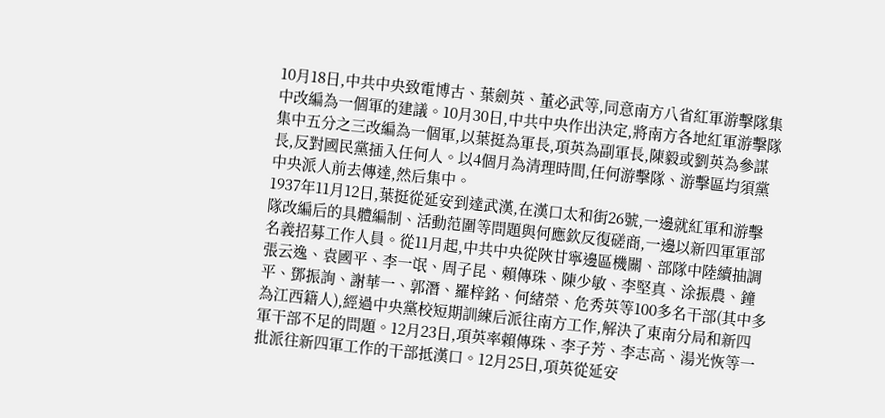10月18日,中共中央致電博古、葉劍英、董必武等,同意南方八省紅軍游擊隊集中改編為一個軍的建議。10月30日,中共中央作出決定,將南方各地紅軍游擊隊集中五分之三改編為一個軍,以葉挺為軍長,項英為副軍長,陳毅或劉英為參謀長,反對國民黨插入任何人。以4個月為清理時間,任何游擊隊、游擊區均須黨中央派人前去傳達,然后集中。
1937年11月12日,葉挺從延安到達武漢,在漢口太和街26號,一邊就紅軍和游擊隊改編后的具體編制、活動范圍等問題與何應欽反復磋商,一邊以新四軍軍部名義招募工作人員。從11月起,中共中央從陜甘寧邊區機關、部隊中陸續抽調張云逸、袁國平、李一氓、周子昆、賴傳珠、陳少敏、李堅真、涂振農、鐘平、鄧振詢、謝華一、郭潛、羅梓銘、何緒榮、危秀英等100多名干部(其中多為江西籍人),經過中央黨校短期訓練后派往南方工作,解決了東南分局和新四軍干部不足的問題。12月23日,項英率賴傳珠、李子芳、李志高、湯光恢等一批派往新四軍工作的干部抵漢口。12月25日,項英從延安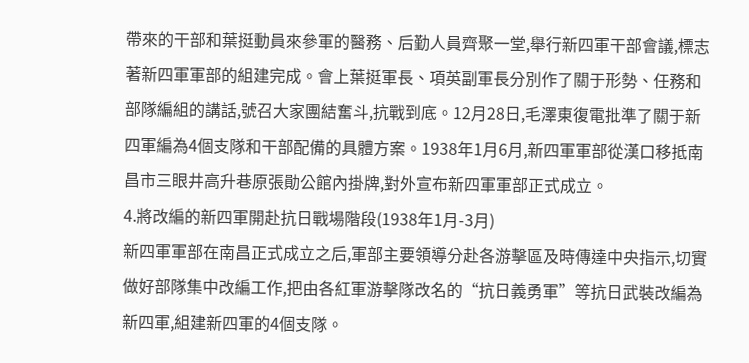帶來的干部和葉挺動員來參軍的醫務、后勤人員齊聚一堂,舉行新四軍干部會議,標志著新四軍軍部的組建完成。會上葉挺軍長、項英副軍長分別作了關于形勢、任務和部隊編組的講話,號召大家團結奮斗,抗戰到底。12月28日,毛澤東復電批準了關于新四軍編為4個支隊和干部配備的具體方案。1938年1月6月,新四軍軍部從漢口移抵南昌市三眼井高升巷原張勛公館內掛牌,對外宣布新四軍軍部正式成立。
4.將改編的新四軍開赴抗日戰場階段(1938年1月-3月)
新四軍軍部在南昌正式成立之后,軍部主要領導分赴各游擊區及時傳達中央指示,切實做好部隊集中改編工作,把由各紅軍游擊隊改名的“抗日義勇軍”等抗日武裝改編為新四軍,組建新四軍的4個支隊。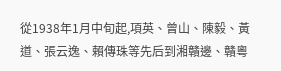從1938年1月中旬起,項英、曾山、陳毅、黃道、張云逸、賴傳珠等先后到湘贛邊、贛粵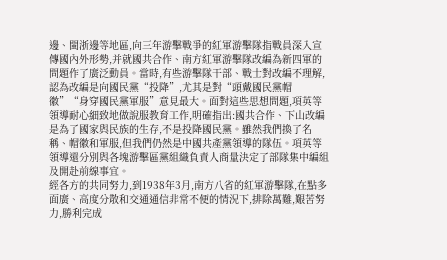邊、閩浙邊等地區,向三年游擊戰爭的紅軍游擊隊指戰員深入宣傳國內外形勢,并就國共合作、南方紅軍游擊隊改編為新四軍的問題作了廣泛動員。當時,有些游擊隊干部、戰士對改編不理解,認為改編是向國民黨“投降”,尤其是對“頭戴國民黨帽徽”“身穿國民黨軍服”意見最大。面對這些思想問題,項英等領導耐心細致地做說服教育工作,明確指出:國共合作、下山改編是為了國家與民族的生存,不是投降國民黨。雖然我們換了名稱、帽徽和軍服,但我們仍然是中國共產黨領導的隊伍。項英等領導還分別與各塊游擊區黨組織負責人商量決定了部隊集中編組及開赴前線事宜。
經各方的共同努力,到1938年3月,南方八省的紅軍游擊隊,在點多面廣、高度分散和交通通信非常不便的情況下,排除萬難,艱苦努力,勝利完成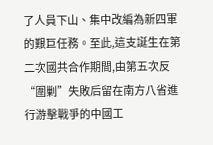了人員下山、集中改編為新四軍的艱巨任務。至此,這支誕生在第二次國共合作期間,由第五次反“圍剿”失敗后留在南方八省進行游擊戰爭的中國工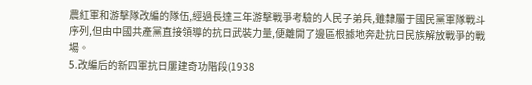農紅軍和游擊隊改編的隊伍,經過長達三年游擊戰爭考驗的人民子弟兵,雖隸屬于國民黨軍隊戰斗序列,但由中國共產黨直接領導的抗日武裝力量,便離開了邊區根據地奔赴抗日民族解放戰爭的戰場。
5.改編后的新四軍抗日屢建奇功階段(1938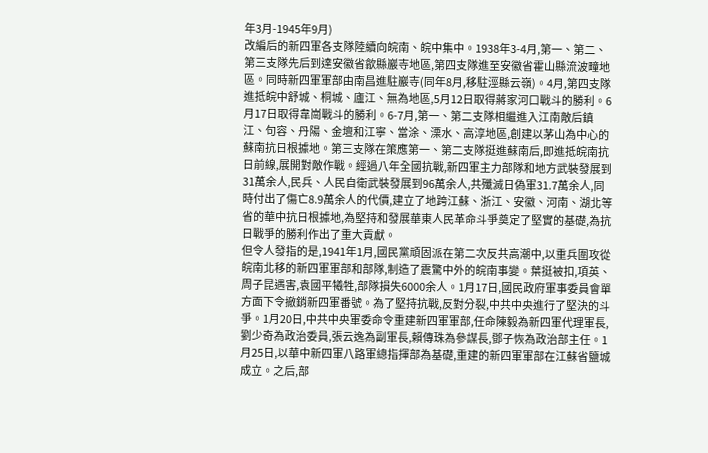年3月-1945年9月)
改編后的新四軍各支隊陸續向皖南、皖中集中。1938年3-4月,第一、第二、第三支隊先后到達安徽省歙縣巖寺地區,第四支隊進至安徽省霍山縣流波疃地區。同時新四軍軍部由南昌進駐巖寺(同年8月,移駐涇縣云嶺)。4月,第四支隊進抵皖中舒城、桐城、廬江、無為地區,5月12日取得蔣家河口戰斗的勝利。6月17日取得韋崗戰斗的勝利。6-7月,第一、第二支隊相繼進入江南敵后鎮江、句容、丹陽、金壇和江寧、當涂、溧水、高淳地區,創建以茅山為中心的蘇南抗日根據地。第三支隊在策應第一、第二支隊挺進蘇南后,即進抵皖南抗日前線,展開對敵作戰。經過八年全國抗戰,新四軍主力部隊和地方武裝發展到31萬余人,民兵、人民自衛武裝發展到96萬余人,共殲滅日偽軍31.7萬余人,同時付出了傷亡8.9萬余人的代價,建立了地跨江蘇、浙江、安徽、河南、湖北等省的華中抗日根據地,為堅持和發展華東人民革命斗爭奠定了堅實的基礎,為抗日戰爭的勝利作出了重大貢獻。
但令人發指的是,1941年1月,國民黨頑固派在第二次反共高潮中,以重兵圍攻從皖南北移的新四軍軍部和部隊,制造了震驚中外的皖南事變。葉挺被扣,項英、周子昆遇害,袁國平犧牲,部隊損失6000余人。1月17日,國民政府軍事委員會單方面下令撤銷新四軍番號。為了堅持抗戰,反對分裂,中共中央進行了堅決的斗爭。1月20日,中共中央軍委命令重建新四軍軍部,任命陳毅為新四軍代理軍長,劉少奇為政治委員,張云逸為副軍長,賴傳珠為參謀長,鄧子恢為政治部主任。1月25日,以華中新四軍八路軍總指揮部為基礎,重建的新四軍軍部在江蘇省鹽城成立。之后,部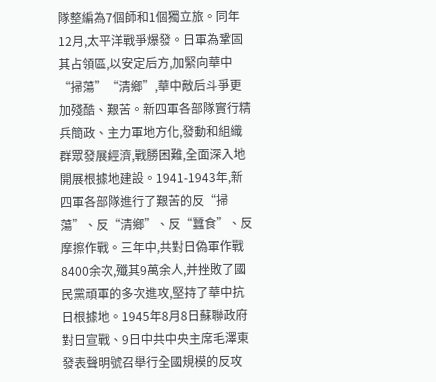隊整編為7個師和1個獨立旅。同年12月,太平洋戰爭爆發。日軍為鞏固其占領區,以安定后方,加緊向華中“掃蕩”“清鄉”,華中敵后斗爭更加殘酷、艱苦。新四軍各部隊實行精兵簡政、主力軍地方化,發動和組織群眾發展經濟,戰勝困難,全面深入地開展根據地建設。1941-1943年,新四軍各部隊進行了艱苦的反“掃蕩”、反“清鄉”、反“蠶食”、反摩擦作戰。三年中,共對日偽軍作戰8400余次,殲其9萬余人,并挫敗了國民黨頑軍的多次進攻,堅持了華中抗日根據地。1945年8月8日蘇聯政府對日宣戰、9日中共中央主席毛澤東發表聲明號召舉行全國規模的反攻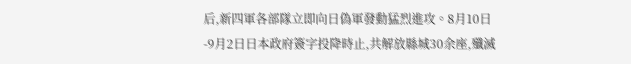后,新四軍各部隊立即向日偽軍發動猛烈進攻。8月10日-9月2日日本政府簽字投降時止,共解放縣城30余座,殲滅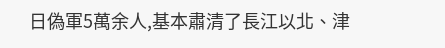日偽軍5萬余人,基本肅清了長江以北、津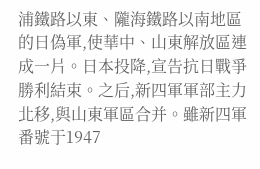浦鐵路以東、隴海鐵路以南地區的日偽軍,使華中、山東解放區連成一片。日本投降,宣告抗日戰爭勝利結束。之后,新四軍軍部主力北移,與山東軍區合并。雖新四軍番號于1947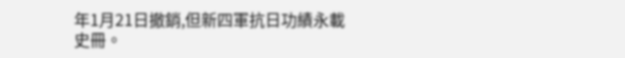年1月21日撤銷,但新四軍抗日功績永載史冊。